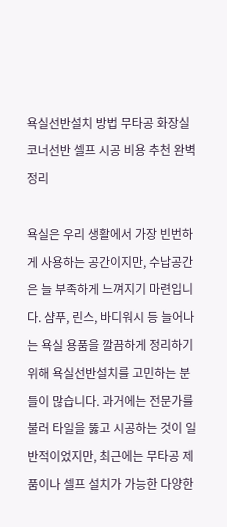욕실선반설치 방법 무타공 화장실 코너선반 셀프 시공 비용 추천 완벽 정리

욕실은 우리 생활에서 가장 빈번하게 사용하는 공간이지만, 수납공간은 늘 부족하게 느껴지기 마련입니다. 샴푸, 린스, 바디워시 등 늘어나는 욕실 용품을 깔끔하게 정리하기 위해 욕실선반설치를 고민하는 분들이 많습니다. 과거에는 전문가를 불러 타일을 뚫고 시공하는 것이 일반적이었지만, 최근에는 무타공 제품이나 셀프 설치가 가능한 다양한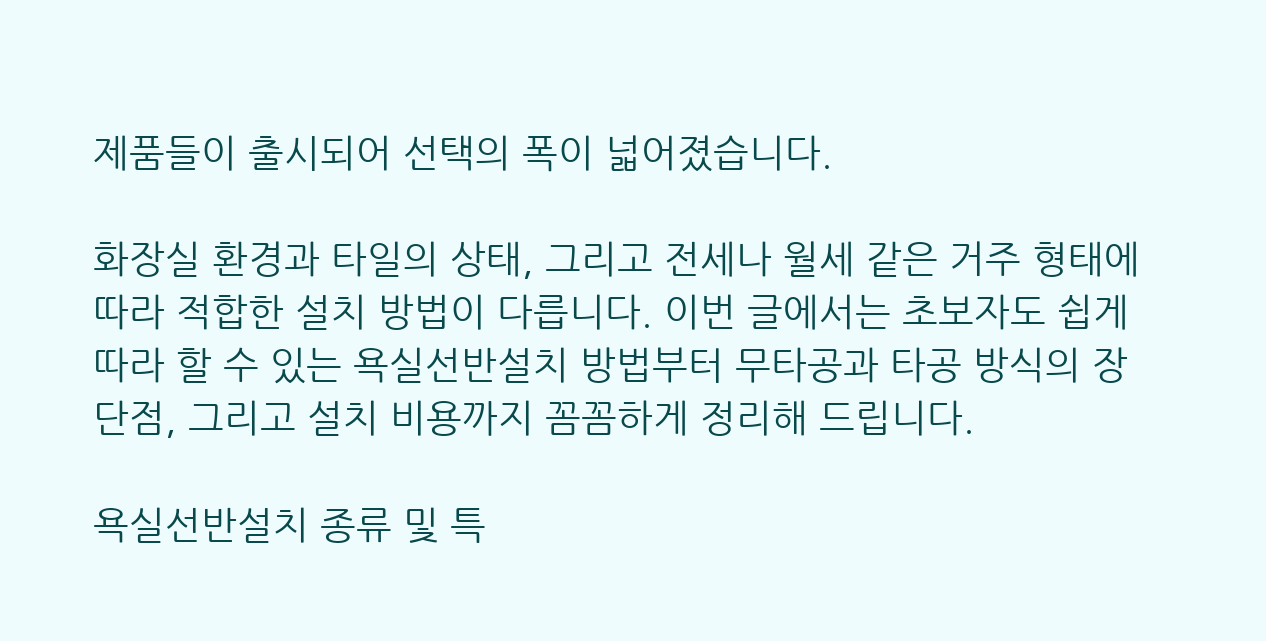제품들이 출시되어 선택의 폭이 넓어졌습니다.

화장실 환경과 타일의 상태, 그리고 전세나 월세 같은 거주 형태에 따라 적합한 설치 방법이 다릅니다. 이번 글에서는 초보자도 쉽게 따라 할 수 있는 욕실선반설치 방법부터 무타공과 타공 방식의 장단점, 그리고 설치 비용까지 꼼꼼하게 정리해 드립니다.

욕실선반설치 종류 및 특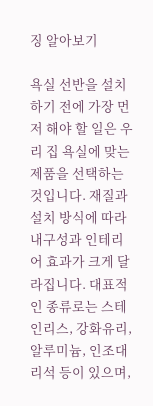징 알아보기

욕실 선반을 설치하기 전에 가장 먼저 해야 할 일은 우리 집 욕실에 맞는 제품을 선택하는 것입니다. 재질과 설치 방식에 따라 내구성과 인테리어 효과가 크게 달라집니다. 대표적인 종류로는 스테인리스, 강화유리, 알루미늄, 인조대리석 등이 있으며,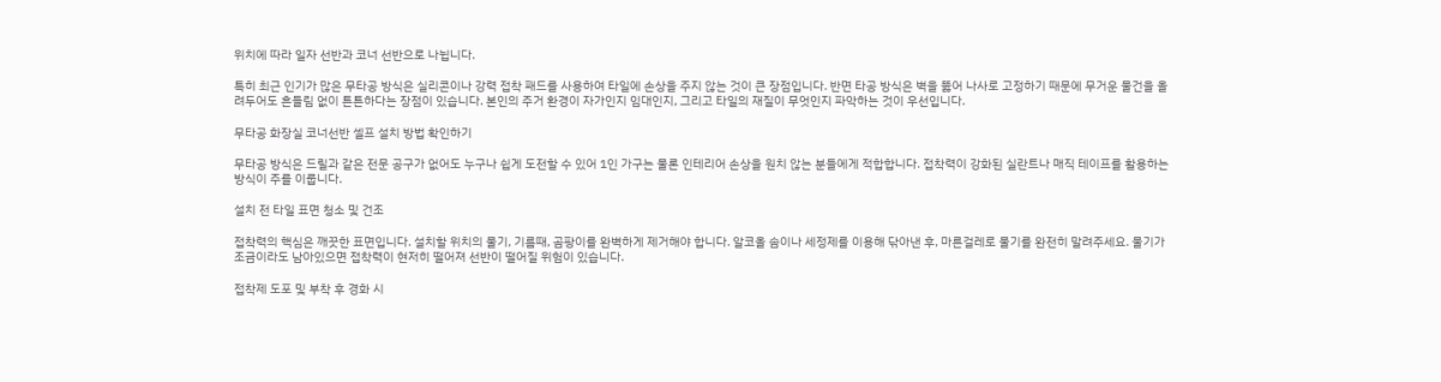위치에 따라 일자 선반과 코너 선반으로 나뉩니다.

특히 최근 인기가 많은 무타공 방식은 실리콘이나 강력 접착 패드를 사용하여 타일에 손상을 주지 않는 것이 큰 장점입니다. 반면 타공 방식은 벽을 뚫어 나사로 고정하기 때문에 무거운 물건을 올려두어도 흔들림 없이 튼튼하다는 장점이 있습니다. 본인의 주거 환경이 자가인지 임대인지, 그리고 타일의 재질이 무엇인지 파악하는 것이 우선입니다.

무타공 화장실 코너선반 셀프 설치 방법 확인하기

무타공 방식은 드릴과 같은 전문 공구가 없어도 누구나 쉽게 도전할 수 있어 1인 가구는 물론 인테리어 손상을 원치 않는 분들에게 적합합니다. 접착력이 강화된 실란트나 매직 테이프를 활용하는 방식이 주를 이룹니다.

설치 전 타일 표면 청소 및 건조

접착력의 핵심은 깨끗한 표면입니다. 설치할 위치의 물기, 기름때, 곰팡이를 완벽하게 제거해야 합니다. 알코올 솜이나 세정제를 이용해 닦아낸 후, 마른걸레로 물기를 완전히 말려주세요. 물기가 조금이라도 남아있으면 접착력이 현저히 떨어져 선반이 떨어질 위험이 있습니다.

접착제 도포 및 부착 후 경화 시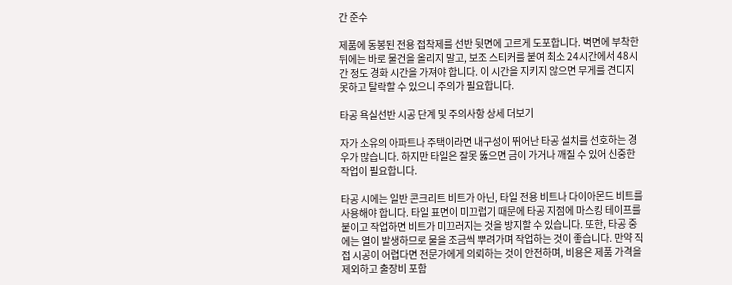간 준수

제품에 동봉된 전용 접착제를 선반 뒷면에 고르게 도포합니다. 벽면에 부착한 뒤에는 바로 물건을 올리지 말고, 보조 스티커를 붙여 최소 24시간에서 48시간 정도 경화 시간을 가져야 합니다. 이 시간을 지키지 않으면 무게를 견디지 못하고 탈락할 수 있으니 주의가 필요합니다.

타공 욕실선반 시공 단계 및 주의사항 상세 더보기

자가 소유의 아파트나 주택이라면 내구성이 뛰어난 타공 설치를 선호하는 경우가 많습니다. 하지만 타일은 잘못 뚫으면 금이 가거나 깨질 수 있어 신중한 작업이 필요합니다.

타공 시에는 일반 콘크리트 비트가 아닌, 타일 전용 비트나 다이아몬드 비트를 사용해야 합니다. 타일 표면이 미끄럽기 때문에 타공 지점에 마스킹 테이프를 붙이고 작업하면 비트가 미끄러지는 것을 방지할 수 있습니다. 또한, 타공 중에는 열이 발생하므로 물을 조금씩 뿌려가며 작업하는 것이 좋습니다. 만약 직접 시공이 어렵다면 전문가에게 의뢰하는 것이 안전하며, 비용은 제품 가격을 제외하고 출장비 포함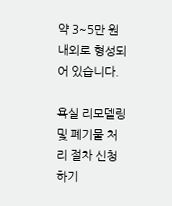약 3~5만 원 내외로 형성되어 있습니다.

욕실 리모델링 및 폐기물 처리 절차 신청하기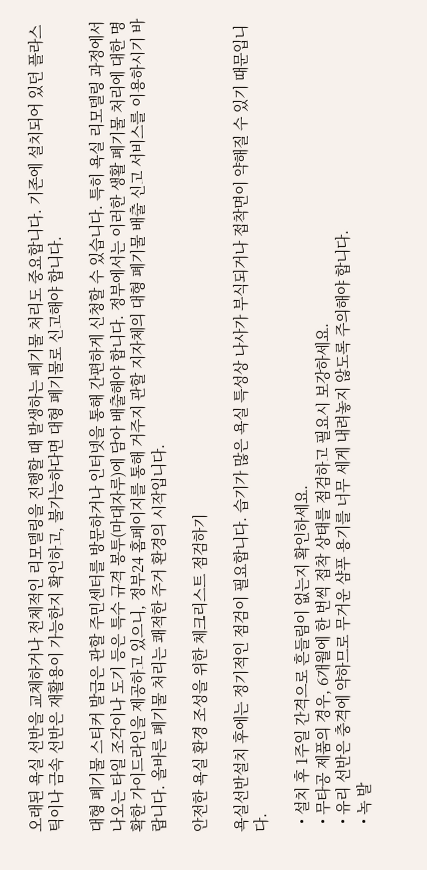오래된 욕실 선반을 교체하거나 전체적인 리모델링을 진행할 때 발생하는 폐기물 처리도 중요합니다. 기존에 설치되어 있던 플라스틱이나 금속 선반은 재활용이 가능한지 확인하고, 불가능하다면 대형 폐기물로 신고해야 합니다.

대형 폐기물 스티커 발급은 관할 주민센터를 방문하거나 인터넷을 통해 간편하게 신청할 수 있습니다. 특히 욕실 리모델링 과정에서 나오는 타일 조각이나 도기 등은 특수 규격 봉투(마대자루)에 담아 배출해야 합니다. 정부에서는 이러한 생활 폐기물 처리에 대한 명확한 가이드라인을 제공하고 있으니, 정부24 홈페이지를 통해 거주지 관할 지자체의 대형 폐기물 배출 신고 서비스를 이용하시기 바랍니다. 올바른 폐기물 처리는 쾌적한 주거 환경의 시작입니다.

안전한 욕실 환경 조성을 위한 체크리스트 점검하기

욕실선반설치 후에는 정기적인 점검이 필요합니다. 습기가 많은 욕실 특성상 나사가 부식되거나 접착면이 약해질 수 있기 때문입니다.

  • 설치 후 1주일 간격으로 흔들림이 없는지 확인하세요.
  • 무타공 제품의 경우, 6개월에 한 번씩 접착 상태를 점검하고 필요시 보강하세요.
  • 유리 선반은 충격에 약하므로 무거운 샴푸 용기를 너무 세게 내려놓지 않도록 주의해야 합니다.
  • 녹 발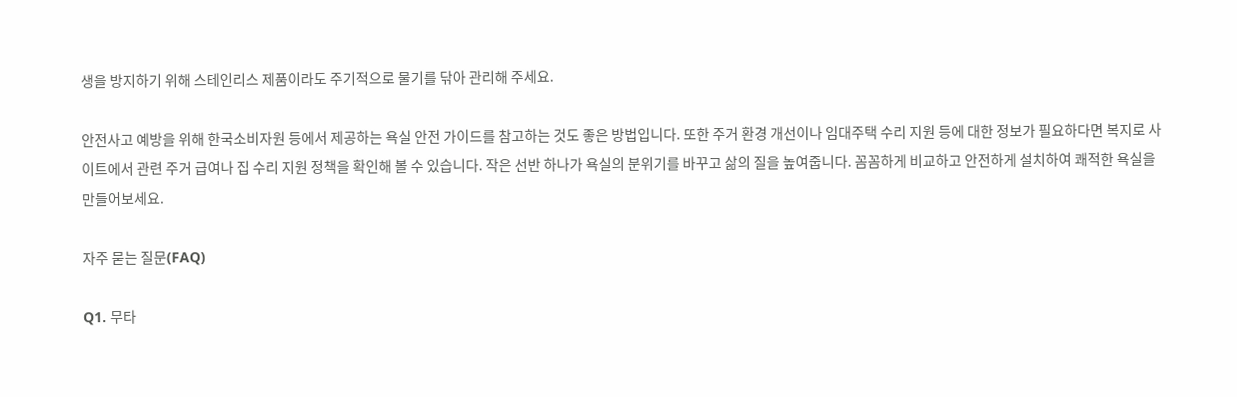생을 방지하기 위해 스테인리스 제품이라도 주기적으로 물기를 닦아 관리해 주세요.

안전사고 예방을 위해 한국소비자원 등에서 제공하는 욕실 안전 가이드를 참고하는 것도 좋은 방법입니다. 또한 주거 환경 개선이나 임대주택 수리 지원 등에 대한 정보가 필요하다면 복지로 사이트에서 관련 주거 급여나 집 수리 지원 정책을 확인해 볼 수 있습니다. 작은 선반 하나가 욕실의 분위기를 바꾸고 삶의 질을 높여줍니다. 꼼꼼하게 비교하고 안전하게 설치하여 쾌적한 욕실을 만들어보세요.

자주 묻는 질문(FAQ)

Q1. 무타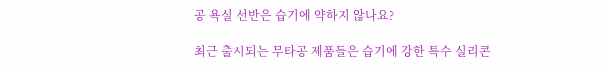공 욕실 선반은 습기에 약하지 않나요?

최근 출시되는 무타공 제품들은 습기에 강한 특수 실리콘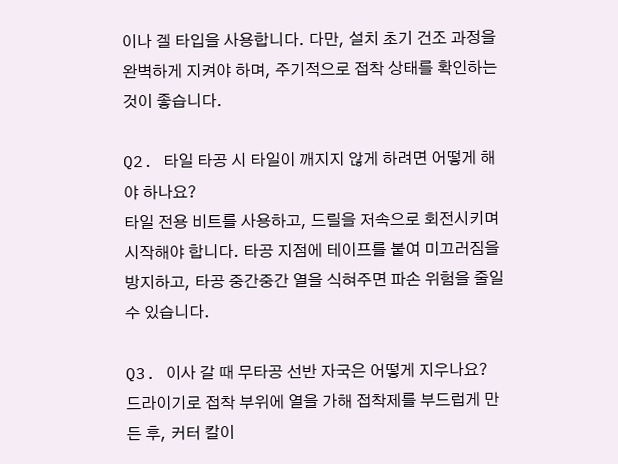이나 겔 타입을 사용합니다. 다만, 설치 초기 건조 과정을 완벽하게 지켜야 하며, 주기적으로 접착 상태를 확인하는 것이 좋습니다.

Q2. 타일 타공 시 타일이 깨지지 않게 하려면 어떻게 해야 하나요?
타일 전용 비트를 사용하고, 드릴을 저속으로 회전시키며 시작해야 합니다. 타공 지점에 테이프를 붙여 미끄러짐을 방지하고, 타공 중간중간 열을 식혀주면 파손 위험을 줄일 수 있습니다.

Q3. 이사 갈 때 무타공 선반 자국은 어떻게 지우나요?
드라이기로 접착 부위에 열을 가해 접착제를 부드럽게 만든 후, 커터 칼이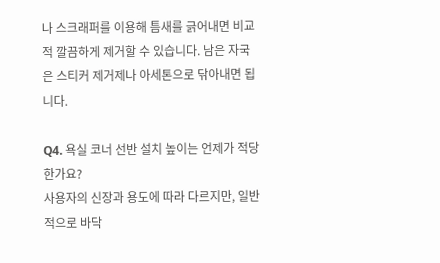나 스크래퍼를 이용해 틈새를 긁어내면 비교적 깔끔하게 제거할 수 있습니다. 남은 자국은 스티커 제거제나 아세톤으로 닦아내면 됩니다.

Q4. 욕실 코너 선반 설치 높이는 언제가 적당한가요?
사용자의 신장과 용도에 따라 다르지만, 일반적으로 바닥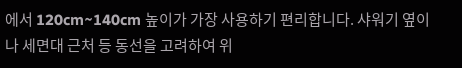에서 120cm~140cm 높이가 가장 사용하기 편리합니다. 샤워기 옆이나 세면대 근처 등 동선을 고려하여 위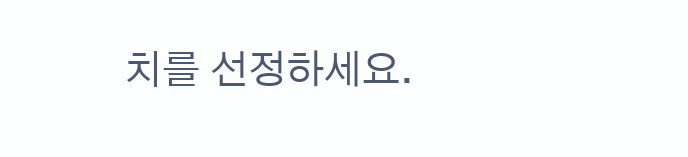치를 선정하세요.